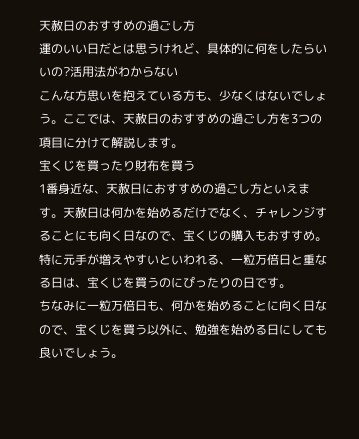天赦日のおすすめの過ごし方
運のいい日だとは思うけれど、具体的に何をしたらいいの?活用法がわからない
こんな方思いを抱えている方も、少なくはないでしょう。ここでは、天赦日のおすすめの過ごし方を3つの項目に分けて解説します。
宝くじを買ったり財布を買う
1番身近な、天赦日におすすめの過ごし方といえます。天赦日は何かを始めるだけでなく、チャレンジすることにも向く日なので、宝くじの購入もおすすめ。特に元手が増えやすいといわれる、一粒万倍日と重なる日は、宝くじを買うのにぴったりの日です。
ちなみに一粒万倍日も、何かを始めることに向く日なので、宝くじを買う以外に、勉強を始める日にしても良いでしょう。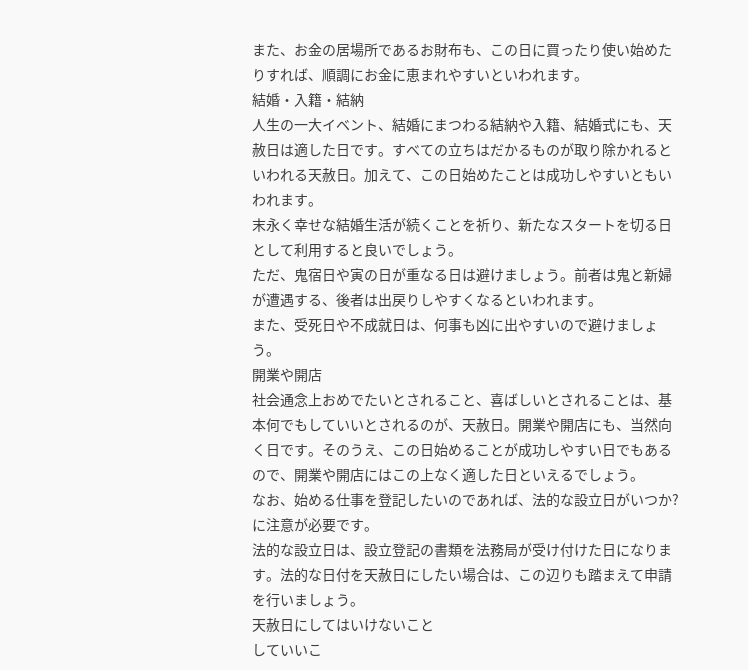また、お金の居場所であるお財布も、この日に買ったり使い始めたりすれば、順調にお金に恵まれやすいといわれます。
結婚・入籍・結納
人生の一大イベント、結婚にまつわる結納や入籍、結婚式にも、天赦日は適した日です。すべての立ちはだかるものが取り除かれるといわれる天赦日。加えて、この日始めたことは成功しやすいともいわれます。
末永く幸せな結婚生活が続くことを祈り、新たなスタートを切る日として利用すると良いでしょう。
ただ、鬼宿日や寅の日が重なる日は避けましょう。前者は鬼と新婦が遭遇する、後者は出戻りしやすくなるといわれます。
また、受死日や不成就日は、何事も凶に出やすいので避けましょう。
開業や開店
社会通念上おめでたいとされること、喜ばしいとされることは、基本何でもしていいとされるのが、天赦日。開業や開店にも、当然向く日です。そのうえ、この日始めることが成功しやすい日でもあるので、開業や開店にはこの上なく適した日といえるでしょう。
なお、始める仕事を登記したいのであれば、法的な設立日がいつか?に注意が必要です。
法的な設立日は、設立登記の書類を法務局が受け付けた日になります。法的な日付を天赦日にしたい場合は、この辺りも踏まえて申請を行いましょう。
天赦日にしてはいけないこと
していいこ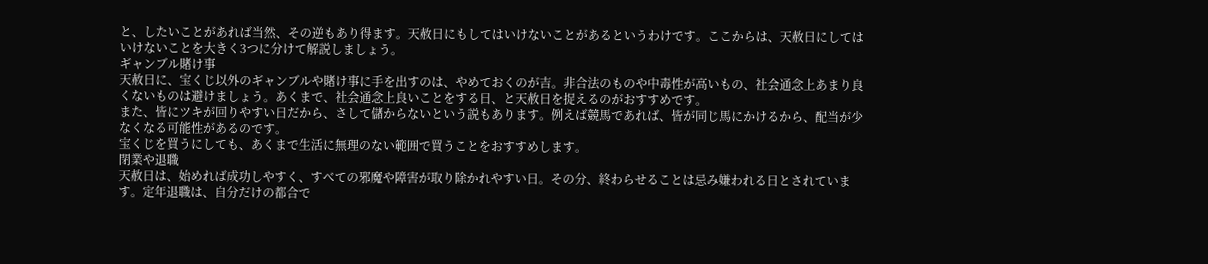と、したいことがあれば当然、その逆もあり得ます。天赦日にもしてはいけないことがあるというわけです。ここからは、天赦日にしてはいけないことを大きく3つに分けて解説しましょう。
ギャンブル賭け事
天赦日に、宝くじ以外のギャンブルや賭け事に手を出すのは、やめておくのが吉。非合法のものや中毒性が高いもの、社会通念上あまり良くないものは避けましょう。あくまで、社会通念上良いことをする日、と天赦日を捉えるのがおすすめです。
また、皆にツキが回りやすい日だから、さして儲からないという説もあります。例えば競馬であれば、皆が同じ馬にかけるから、配当が少なくなる可能性があるのです。
宝くじを買うにしても、あくまで生活に無理のない範囲で買うことをおすすめします。
閉業や退職
天赦日は、始めれば成功しやすく、すべての邪魔や障害が取り除かれやすい日。その分、終わらせることは忌み嫌われる日とされています。定年退職は、自分だけの都合で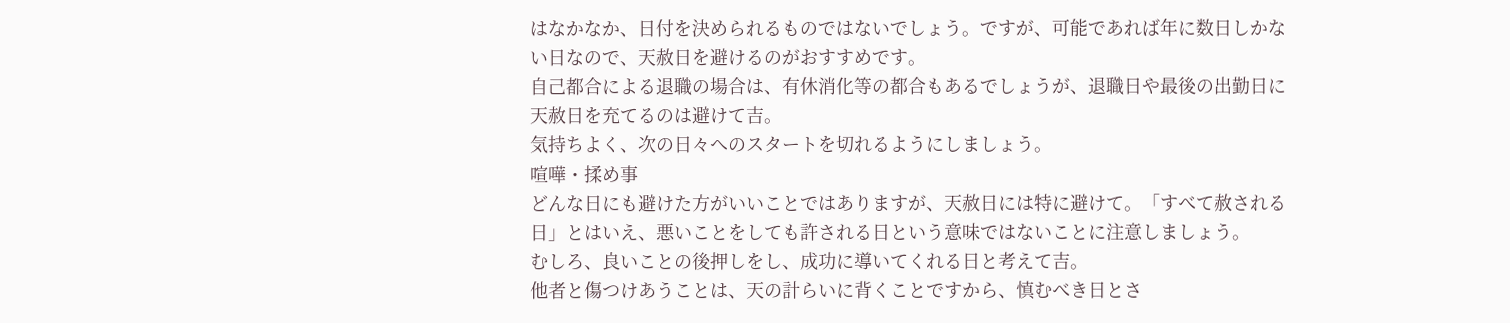はなかなか、日付を決められるものではないでしょう。ですが、可能であれば年に数日しかない日なので、天赦日を避けるのがおすすめです。
自己都合による退職の場合は、有休消化等の都合もあるでしょうが、退職日や最後の出勤日に天赦日を充てるのは避けて吉。
気持ちよく、次の日々へのスタートを切れるようにしましょう。
喧嘩・揉め事
どんな日にも避けた方がいいことではありますが、天赦日には特に避けて。「すべて赦される日」とはいえ、悪いことをしても許される日という意味ではないことに注意しましょう。
むしろ、良いことの後押しをし、成功に導いてくれる日と考えて吉。
他者と傷つけあうことは、天の計らいに背くことですから、慎むべき日とさ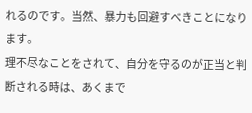れるのです。当然、暴力も回避すべきことになります。
理不尽なことをされて、自分を守るのが正当と判断される時は、あくまで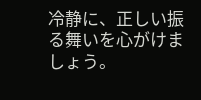冷静に、正しい振る舞いを心がけましょう。